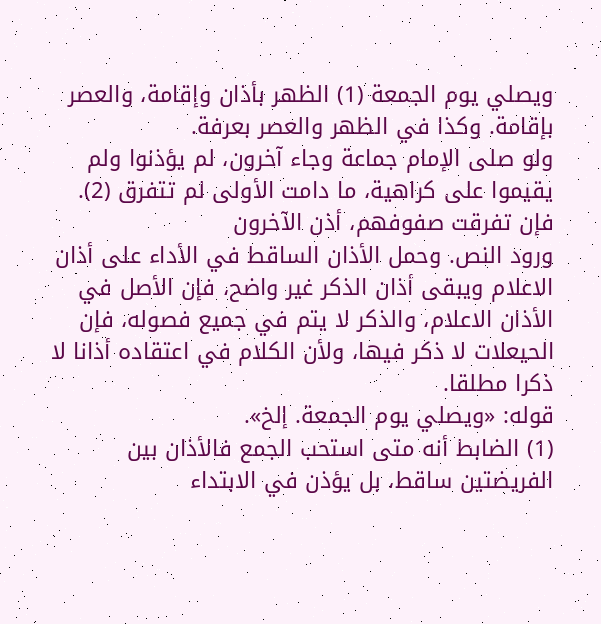ويصلي يوم الجمعة (1) الظهر بأذان وإقامة، والعصر بإقامة. وكذا في الظهر والعصر بعرفة.
ولو صلى الإمام جماعة وجاء آخرون، لم يؤذنوا ولم يقيموا على كراهية، ما دامت الأولى لم تتفرق (2). فإن تفرقت صفوفهم، أذن الآخرون
ورود النص. وحمل الأذان الساقط في الأداء على أذان الاعلام ويبقى أذان الذكر غير واضح، فإن الأصل في الأذان الاعلام، والذكر لا يتم في جميع فصوله، فإن الحيعلات لا ذكر فيها، ولأن الكلام في اعتقاده أذانا لا ذكرا مطلقا.
قوله: «ويصلي يوم الجمعة. إلخ».
(1) الضابط أنه متى استحب الجمع فالأذان بين الفريضتين ساقط، بل يؤذن في الابتداء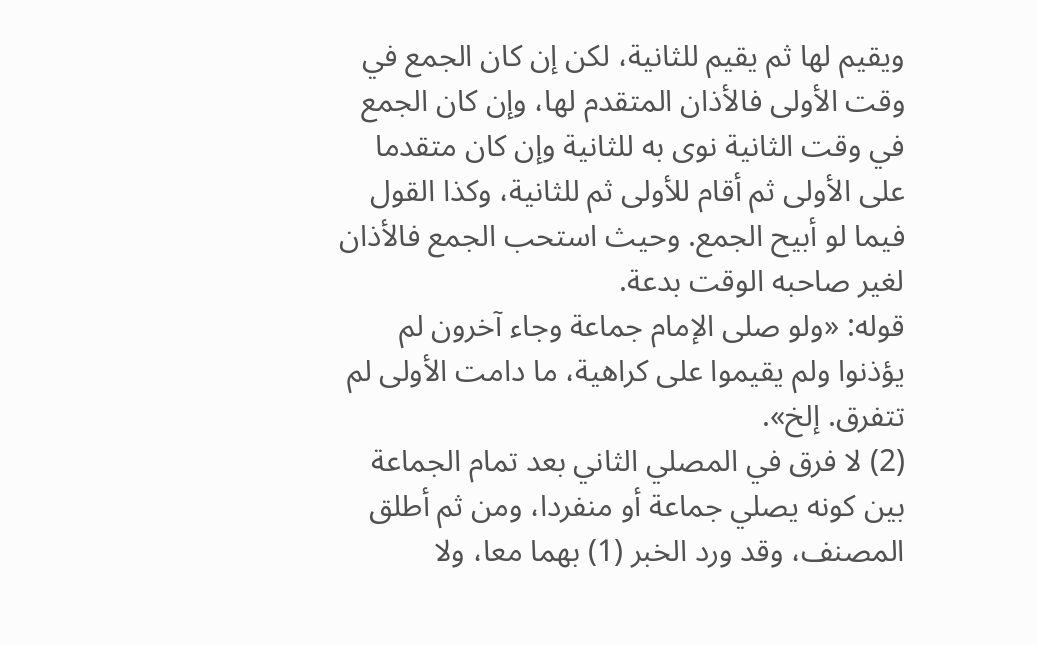ويقيم لها ثم يقيم للثانية، لكن إن كان الجمع في وقت الأولى فالأذان المتقدم لها، وإن كان الجمع في وقت الثانية نوى به للثانية وإن كان متقدما على الأولى ثم أقام للأولى ثم للثانية، وكذا القول فيما لو أبيح الجمع. وحيث استحب الجمع فالأذان لغير صاحبه الوقت بدعة.
قوله: «ولو صلى الإمام جماعة وجاء آخرون لم يؤذنوا ولم يقيموا على كراهية، ما دامت الأولى لم تتفرق. إلخ».
(2) لا فرق في المصلي الثاني بعد تمام الجماعة بين كونه يصلي جماعة أو منفردا، ومن ثم أطلق المصنف، وقد ورد الخبر (1) بهما معا، ولا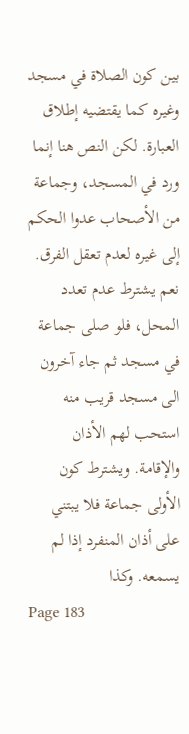بين كون الصلاة في مسجد وغيره كما يقتضيه إطلاق العبارة. لكن النص هنا إنما ورد في المسجد، وجماعة من الأصحاب عدوا الحكم إلى غيره لعدم تعقل الفرق. نعم يشترط عدم تعدد المحل، فلو صلى جماعة في مسجد ثم جاء آخرون الى مسجد قريب منه استحب لهم الأذان والإقامة. ويشترط كون الأولى جماعة فلا يبتني على أذان المنفرد إذا لم يسمعه. وكذا
Page 183